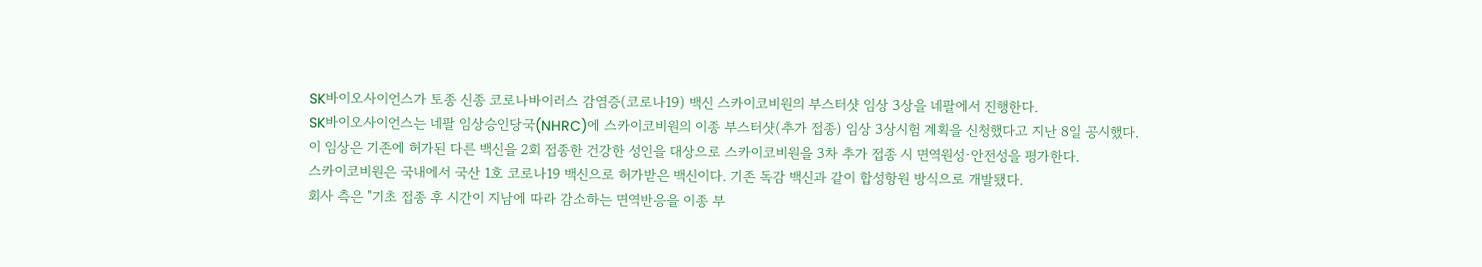SK바이오사이언스가 토종 신종 코로나바이러스 감염증(코로나19) 백신 스카이코비원의 부스터샷 임상 3상을 네팔에서 진행한다.
SK바이오사이언스는 네팔 임상승인당국(NHRC)에 스카이코비원의 이종 부스터샷(추가 접종) 임상 3상시험 계획을 신청했다고 지난 8일 공시했다.
이 임상은 기존에 허가된 다른 백신을 2회 접종한 건강한 성인을 대상으로 스카이코비원을 3차 추가 접종 시 면역원성·안전성을 평가한다.
스카이코비원은 국내에서 국산 1호 코로나19 백신으로 허가받은 백신이다. 기존 독감 백신과 같이 합성항원 방식으로 개발됐다.
회사 측은 "기초 접종 후 시간이 지남에 따라 감소하는 면역반응을 이종 부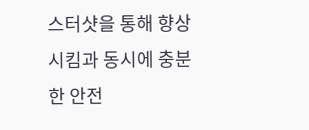스터샷을 통해 향상시킴과 동시에 충분한 안전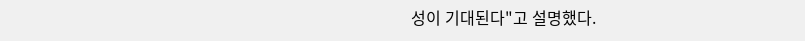성이 기대된다"고 설명했다.